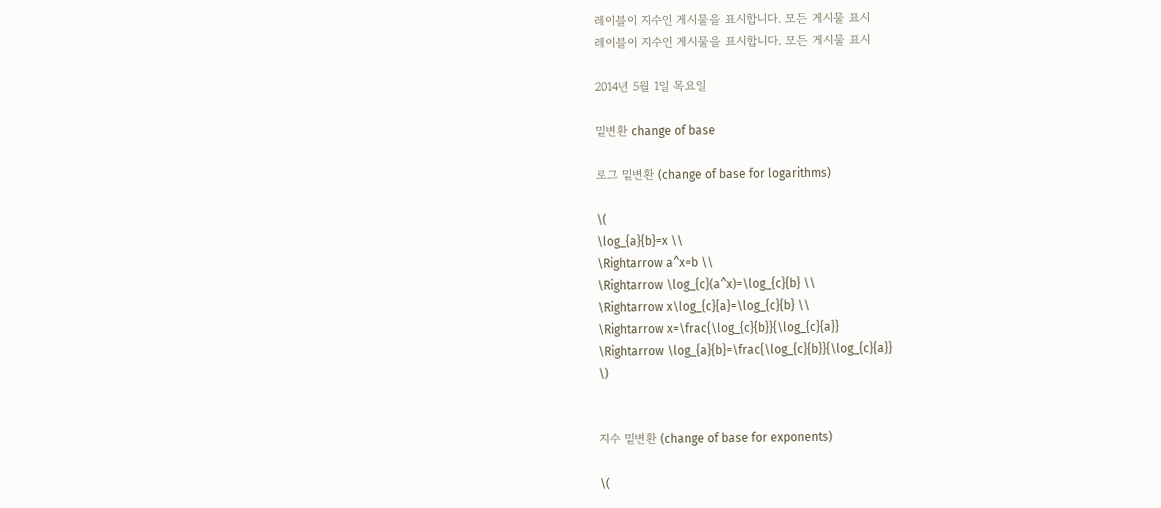레이블이 지수인 게시물을 표시합니다. 모든 게시물 표시
레이블이 지수인 게시물을 표시합니다. 모든 게시물 표시

2014년 5월 1일 목요일

밑변환 change of base

로그 밑변환 (change of base for logarithms)

\(
\log_{a}{b}=x \\
\Rightarrow a^x=b \\
\Rightarrow \log_{c}(a^x)=\log_{c}{b} \\
\Rightarrow x\log_{c}{a}=\log_{c}{b} \\
\Rightarrow x=\frac{\log_{c}{b}}{\log_{c}{a}}
\Rightarrow \log_{a}{b}=\frac{\log_{c}{b}}{\log_{c}{a}}
\)


지수 밑변환 (change of base for exponents)

\(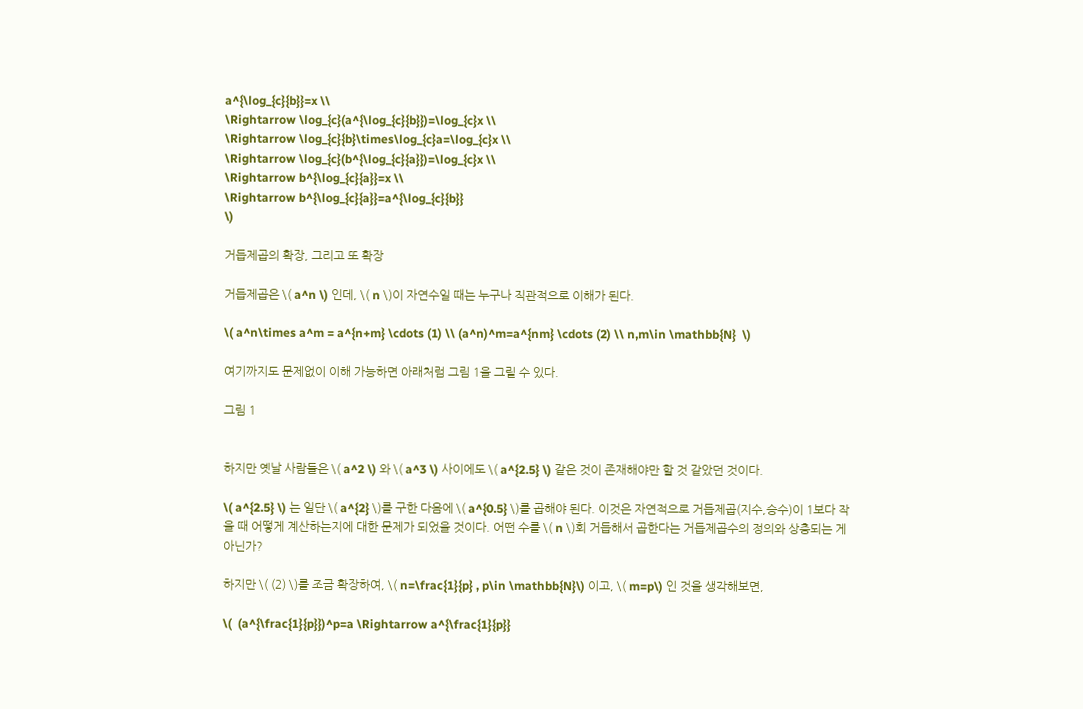a^{\log_{c}{b}}=x \\
\Rightarrow \log_{c}(a^{\log_{c}{b}})=\log_{c}x \\
\Rightarrow \log_{c}{b}\times\log_{c}a=\log_{c}x \\
\Rightarrow \log_{c}(b^{\log_{c}{a}})=\log_{c}x \\
\Rightarrow b^{\log_{c}{a}}=x \\
\Rightarrow b^{\log_{c}{a}}=a^{\log_{c}{b}}
\)

거듭제곱의 확장, 그리고 또 확장

거듭제곱은 \( a^n \) 인데, \( n \)이 자연수일 때는 누구나 직관적으로 이해가 된다.

\( a^n\times a^m = a^{n+m} \cdots (1) \\ (a^n)^m=a^{nm} \cdots (2) \\ n,m\in \mathbb{N}  \)

여기까지도 문제없이 이해 가능하면 아래처럼 그림 1을 그릴 수 있다.

그림 1


하지만 옛날 사람들은 \( a^2 \) 와 \( a^3 \) 사이에도 \( a^{2.5} \) 같은 것이 존재해야만 할 것 같았던 것이다.

\( a^{2.5} \) 는 일단 \( a^{2} \)를 구한 다음에 \( a^{0.5} \)를 곱해야 된다. 이것은 자연적으로 거듭제곱(지수,승수)이 1보다 작을 때 어떻게 계산하는지에 대한 문제가 되었을 것이다. 어떤 수를 \( n \)회 거듭해서 곱한다는 거듭제곱수의 정의와 상충되는 게 아닌가?

하지만 \( (2) \)를 조금 확장하여, \( n=\frac{1}{p} , p\in \mathbb{N}\) 이고, \( m=p\) 인 것을 생각해보면,

\(  (a^{\frac{1}{p}})^p=a \Rightarrow a^{\frac{1}{p}}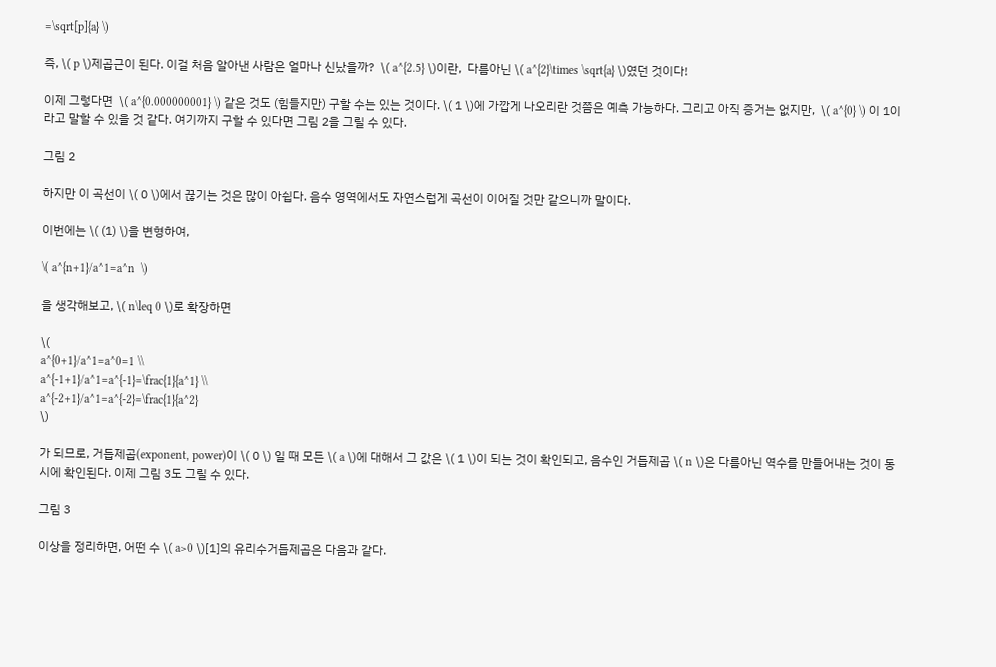=\sqrt[p]{a} \)

즉, \( p \)제곱근이 된다. 이걸 처음 알아낸 사람은 얼마나 신났을까?  \( a^{2.5} \)이란,  다름아닌 \( a^{2}\times \sqrt{a} \)였던 것이다!

이제 그렇다면  \( a^{0.000000001} \) 같은 것도 (힘들지만) 구할 수는 있는 것이다. \( 1 \)에 가깝게 나오리란 것쯤은 예측 가능하다. 그리고 아직 증거는 없지만,  \( a^{0} \) 이 1이라고 말할 수 있을 것 같다. 여기까지 구할 수 있다면 그림 2을 그릴 수 있다.

그림 2

하지만 이 곡선이 \( 0 \)에서 끊기는 것은 많이 아쉽다. 음수 영역에서도 자연스럽게 곡선이 이어질 것만 같으니까 말이다.

이번에는 \( (1) \)을 변형하여,

\( a^{n+1}/a^1=a^n  \)

을 생각해보고, \( n\leq 0 \)로 확장하면

\(
a^{0+1}/a^1=a^0=1 \\
a^{-1+1}/a^1=a^{-1}=\frac{1}{a^1} \\
a^{-2+1}/a^1=a^{-2}=\frac{1}{a^2}
\)

가 되므로, 거듭제곱(exponent, power)이 \( 0 \) 일 때 모든 \( a \)에 대해서 그 값은 \( 1 \)이 되는 것이 확인되고, 음수인 거듭제곱 \( n \)은 다름아닌 역수를 만들어내는 것이 동시에 확인된다. 이제 그림 3도 그릴 수 있다.

그림 3

이상을 정리하면, 어떤 수 \( a>0 \)[1]의 유리수거듭제곱은 다음과 같다.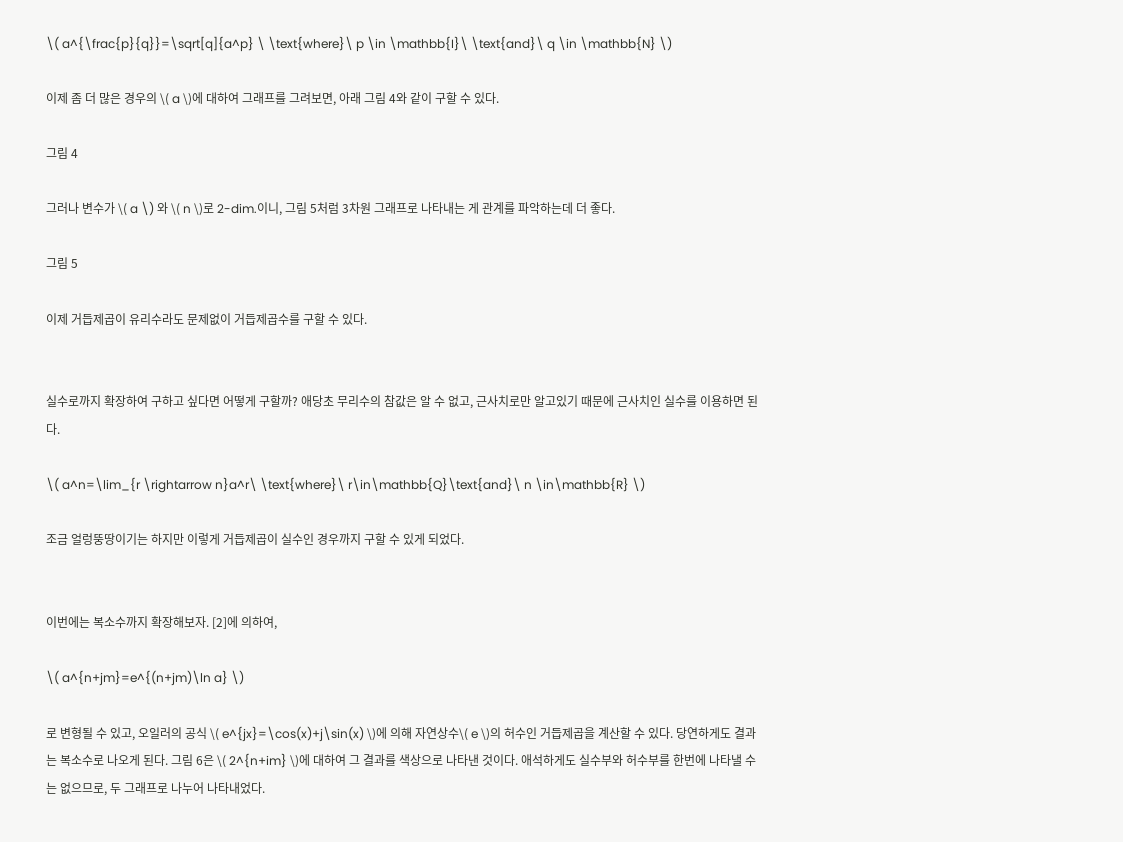\( a^{\frac{p}{q}}=\sqrt[q]{a^p} \ \text{where}\ p \in \mathbb{I}\ \text{and}\ q \in \mathbb{N} \)

이제 좀 더 많은 경우의 \( a \)에 대하여 그래프를 그려보면, 아래 그림 4와 같이 구할 수 있다.

그림 4

그러나 변수가 \( a \) 와 \( n \)로 2-dim.이니, 그림 5처럼 3차원 그래프로 나타내는 게 관계를 파악하는데 더 좋다.

그림 5

이제 거듭제곱이 유리수라도 문제없이 거듭제곱수를 구할 수 있다.


실수로까지 확장하여 구하고 싶다면 어떻게 구할까? 애당초 무리수의 참값은 알 수 없고, 근사치로만 알고있기 때문에 근사치인 실수를 이용하면 된다.

\( a^n=\lim_{r \rightarrow n}a^r\ \text{where}\ r\in\mathbb{Q}\text{and}\ n \in\mathbb{R} \)

조금 얼렁뚱땅이기는 하지만 이렇게 거듭제곱이 실수인 경우까지 구할 수 있게 되었다.


이번에는 복소수까지 확장해보자. [2]에 의하여,

\( a^{n+jm}=e^{(n+jm)\ln a} \)

로 변형될 수 있고, 오일러의 공식 \( e^{jx}=\cos(x)+j\sin(x) \)에 의해 자연상수\( e \)의 허수인 거듭제곱을 계산할 수 있다. 당연하게도 결과는 복소수로 나오게 된다. 그림 6은 \( 2^{n+im} \)에 대하여 그 결과를 색상으로 나타낸 것이다. 애석하게도 실수부와 허수부를 한번에 나타낼 수는 없으므로, 두 그래프로 나누어 나타내었다.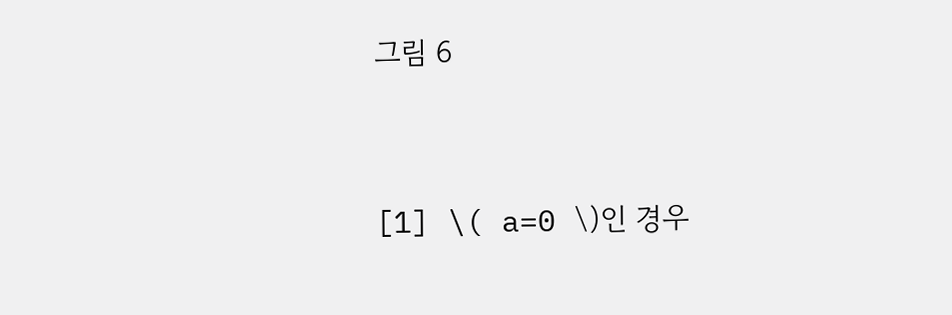그림 6



[1] \( a=0 \)인 경우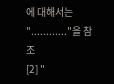에 대해서는 "............"을 참조
[2] "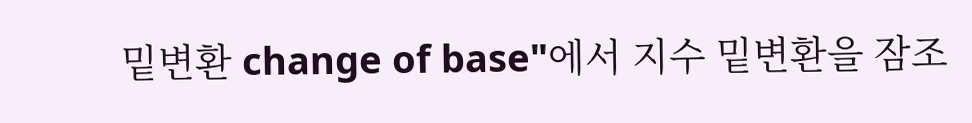밑변환 change of base"에서 지수 밑변환을 잠조